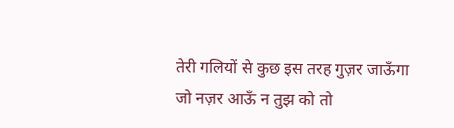तेरी गलियों से कुछ इस तरह गुज़र जाऊँगा
जो नज़र आऊँ न तुझ को तो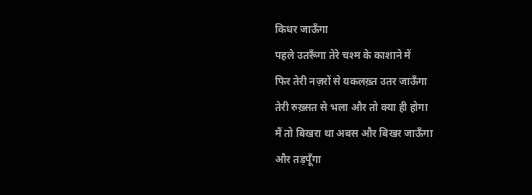किधर जाऊँगा
पहले उतरूँगा तेरे चश्म के काशाने में
फिर तेरी नज़रों से यकलख़्त उतर जाऊँगा
तेरी रुख़्सत से भला और तो क्या ही होगा
मैं तो बिखरा था अबस और बिखर जाऊँगा
और तड़पूँगा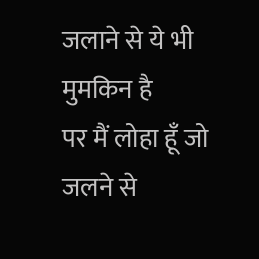जलाने से ये भी मुमकिन है
पर मैं लोहा हूँ जो जलने से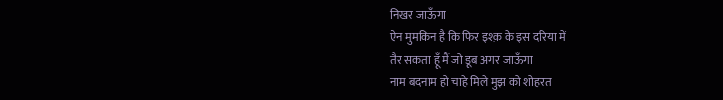निखर जाऊँगा
ऐन मुमकिन है कि फिर इश्क़ के इस दरिया में
तैर सकता हूँ मैं जो डूब अगर जाऊँगा
नाम बदनाम हो चाहे मिले मुझ को शोहरत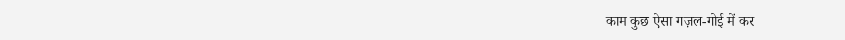काम कुछ ऐसा गज़ल-गोई में कर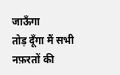जाऊँगा
तोड़ दूँगा मैं सभी नफ़रतों की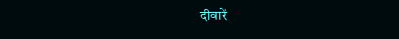दीवारें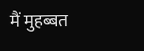मैं मुहब्बत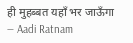ही मुहब्बत यहाँ भर जाऊँगा
— Aadi Ratnam